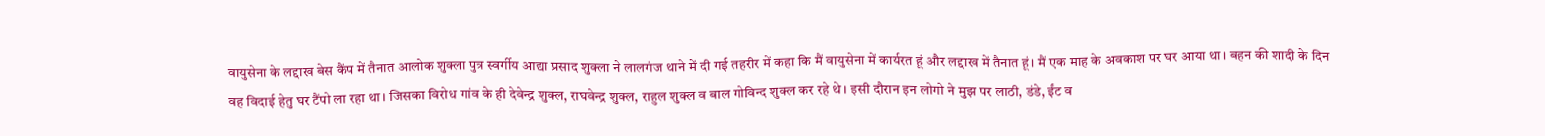वायुसेना के लद्दाख बेस कैंप में तैनात आलोक शुक्ला पुत्र स्वर्गीय आद्या प्रसाद शुक्ला ने लालगंज थाने में दी गई तहरीर में कहा कि मैं वायुसेना में कार्यरत हूं और लद्दाख में तैनात हूं। मैं एक माह के अवकाश पर घर आया था। बहन की शादी के दिन वह विदाई हेतु घर टैंपो ला रहा था। जिसका विरोध गांव के ही देवेन्द्र शुक्ल, राघवेन्द्र शुक्ल, राहुल शुक्ल व बाल गोविन्द शुक्ल कर रहे थे। इसी दौरान इन लोगो ने मुझ पर लाठी, डंडे, ईंट व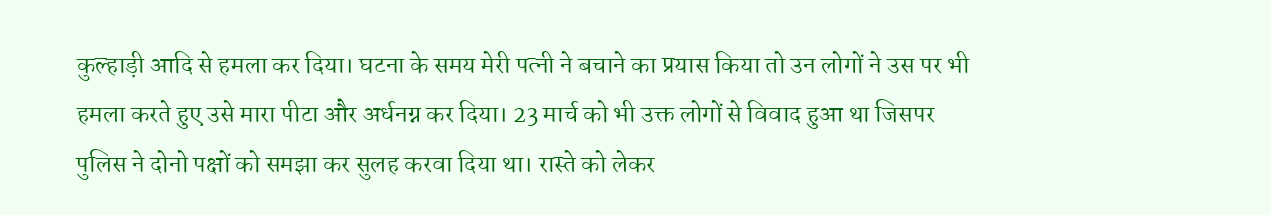कुल्हाड़ी आदि से हमला कर दिया। घटना के समय मेरी पत्नी ने बचाने का प्रयास किया तो उन लोगों ने उस पर भी हमला करते हुए उसे मारा पीटा और अर्धनग्न कर दिया। 23 मार्च को भी उक्त लोगों से विवाद हुआ था जिसपर पुलिस ने दोनो पक्षों को समझा कर सुलह करवा दिया था। रास्ते को लेकर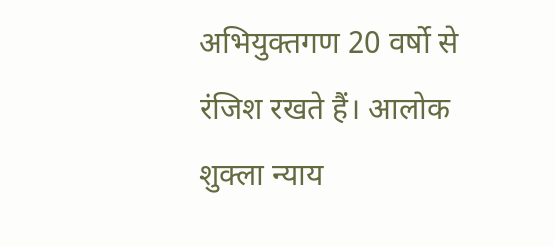अभियुक्तगण 20 वर्षो से रंजिश रखते हैं। आलोक शुक्ला न्याय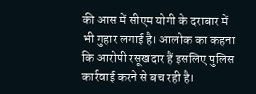की आस में सीएम योगी के दराबार में भी गुहार लगाई है। आलोक का कहना कि आरोपी रसूखदार हैं इसलिए पुलिस कार्रवाई करने से बच रही है।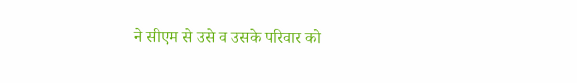ने सीएम से उसे व उसके परिवार को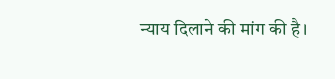न्याय दिलाने की मांग की है।